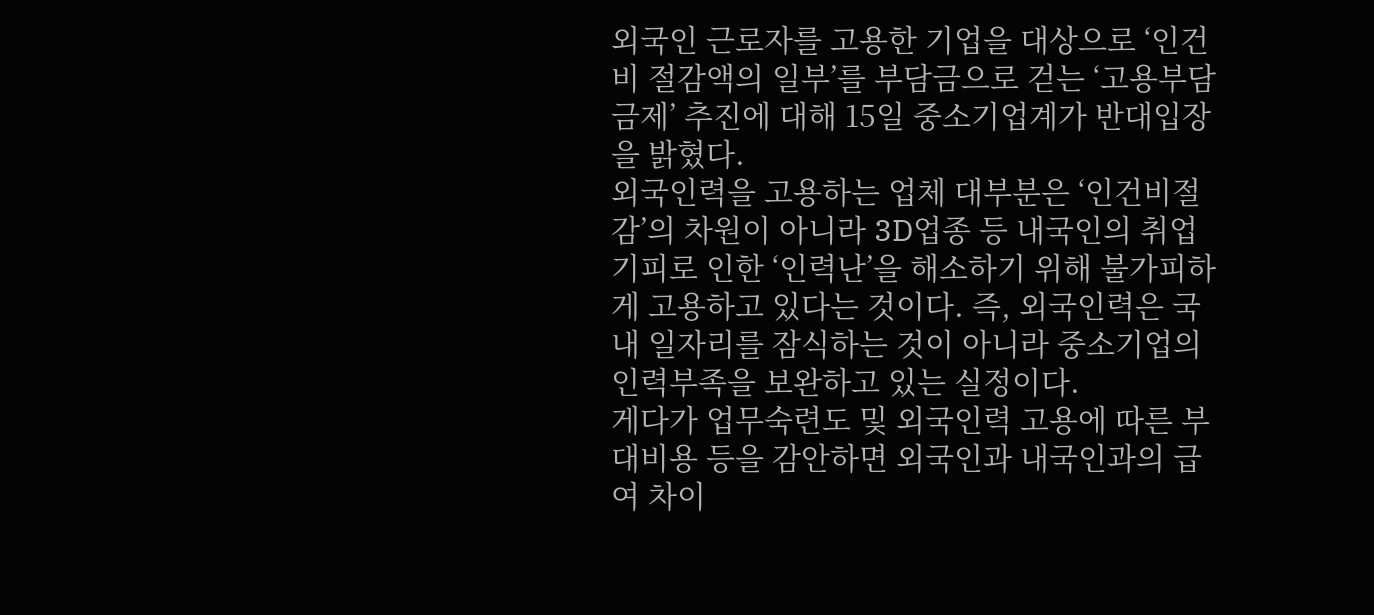외국인 근로자를 고용한 기업을 대상으로 ‘인건비 절감액의 일부’를 부담금으로 걷는 ‘고용부담금제’ 추진에 대해 15일 중소기업계가 반대입장을 밝혔다.
외국인력을 고용하는 업체 대부분은 ‘인건비절감’의 차원이 아니라 3D업종 등 내국인의 취업기피로 인한 ‘인력난’을 해소하기 위해 불가피하게 고용하고 있다는 것이다. 즉, 외국인력은 국내 일자리를 잠식하는 것이 아니라 중소기업의 인력부족을 보완하고 있는 실정이다.
게다가 업무숙련도 및 외국인력 고용에 따른 부대비용 등을 감안하면 외국인과 내국인과의 급여 차이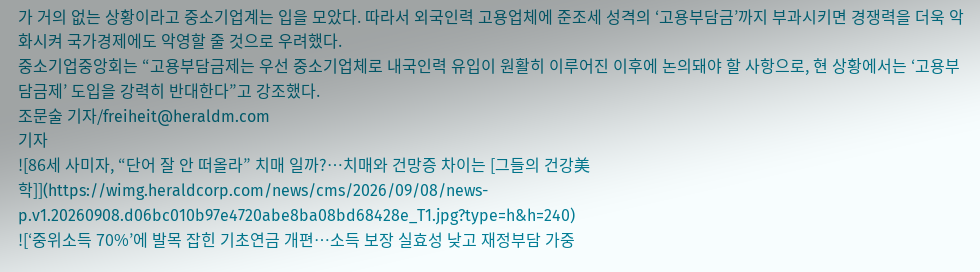가 거의 없는 상황이라고 중소기업계는 입을 모았다. 따라서 외국인력 고용업체에 준조세 성격의 ‘고용부담금’까지 부과시키면 경쟁력을 더욱 악화시켜 국가경제에도 악영할 줄 것으로 우려했다.
중소기업중앙회는 “고용부담금제는 우선 중소기업체로 내국인력 유입이 원활히 이루어진 이후에 논의돼야 할 사항으로, 현 상황에서는 ‘고용부담금제’ 도입을 강력히 반대한다”고 강조했다.
조문술 기자/freiheit@heraldm.com
기자
![86세 사미자, “단어 잘 안 떠올라” 치매 일까?…치매와 건망증 차이는 [그들의 건강美학]](https://wimg.heraldcorp.com/news/cms/2026/09/08/news-p.v1.20260908.d06bc010b97e4720abe8ba08bd68428e_T1.jpg?type=h&h=240)
![‘중위소득 70%’에 발목 잡힌 기초연금 개편…소득 보장 실효성 낮고 재정부담 가중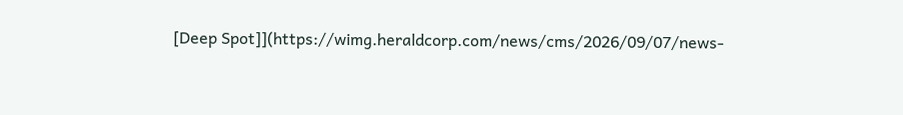[Deep Spot]](https://wimg.heraldcorp.com/news/cms/2026/09/07/news-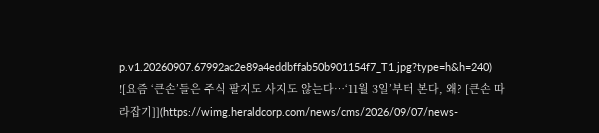p.v1.20260907.67992ac2e89a4eddbffab50b901154f7_T1.jpg?type=h&h=240)
![요즘 ‘큰손’들은 주식 팔지도 사지도 않는다…‘11월 3일’부터 본다, 왜? [큰손 따라잡기]](https://wimg.heraldcorp.com/news/cms/2026/09/07/news-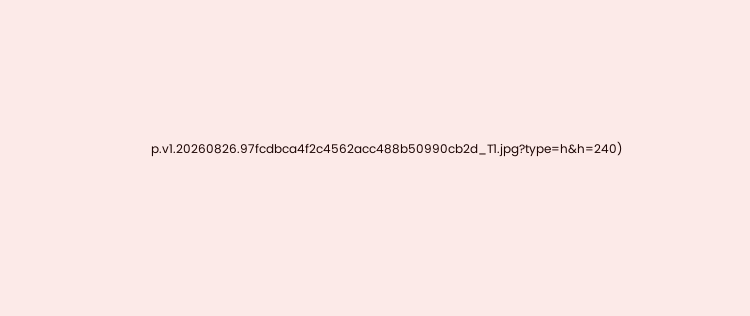p.v1.20260826.97fcdbca4f2c4562acc488b50990cb2d_T1.jpg?type=h&h=240)